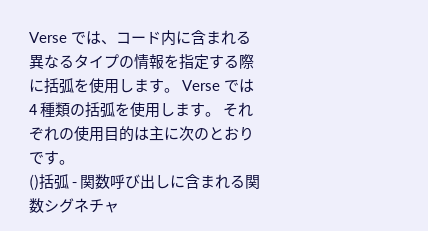Verse では、コード内に含まれる異なるタイプの情報を指定する際に括弧を使用します。 Verse では 4 種類の括弧を使用します。 それぞれの使用目的は主に次のとおりです。
()括弧 - 関数呼び出しに含まれる関数シグネチャ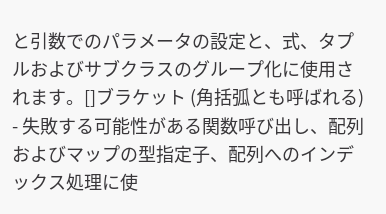と引数でのパラメータの設定と、式、タプルおよびサブクラスのグループ化に使用されます。[]ブラケット (角括弧とも呼ばれる) - 失敗する可能性がある関数呼び出し、配列およびマップの型指定子、配列へのインデックス処理に使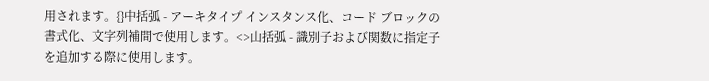用されます。{}中括弧 - アーキタイプ インスタンス化、コード ブロックの書式化、文字列補間で使用します。<>山括弧 - 識別子および関数に指定子を追加する際に使用します。